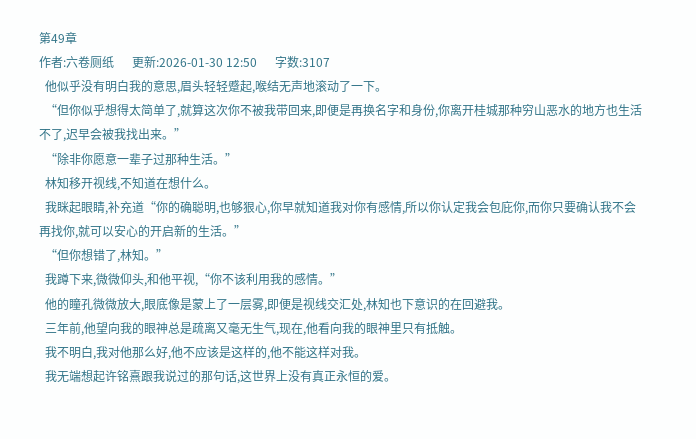第49章
作者:六卷厕纸      更新:2026-01-30 12:50      字数:3107
  他似乎没有明白我的意思,眉头轻轻蹙起,喉结无声地滚动了一下。
  “但你似乎想得太简单了,就算这次你不被我带回来,即便是再换名字和身份,你离开桂城那种穷山恶水的地方也生活不了,迟早会被我找出来。”
  “除非你愿意一辈子过那种生活。”
  林知移开视线,不知道在想什么。
  我眯起眼睛,补充道“你的确聪明,也够狠心,你早就知道我对你有感情,所以你认定我会包庇你,而你只要确认我不会再找你,就可以安心的开启新的生活。”
  “但你想错了,林知。”
  我蹲下来,微微仰头,和他平视,“你不该利用我的感情。”
  他的瞳孔微微放大,眼底像是蒙上了一层雾,即便是视线交汇处,林知也下意识的在回避我。
  三年前,他望向我的眼神总是疏离又毫无生气,现在,他看向我的眼神里只有抵触。
  我不明白,我对他那么好,他不应该是这样的,他不能这样对我。
  我无端想起许铭熹跟我说过的那句话,这世界上没有真正永恒的爱。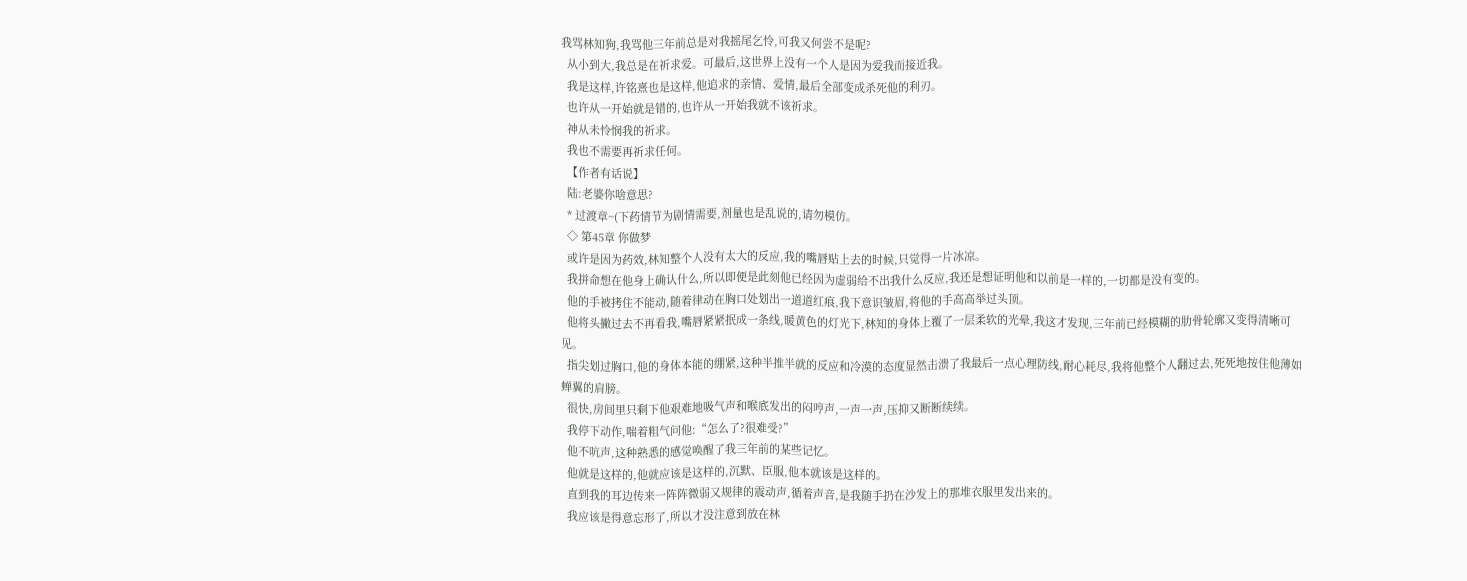我骂林知狗,我骂他三年前总是对我摇尾乞怜,可我又何尝不是呢?
  从小到大,我总是在祈求爱。可最后,这世界上没有一个人是因为爱我而接近我。
  我是这样,许铭熹也是这样,他追求的亲情、爱情,最后全部变成杀死他的利刃。
  也许从一开始就是错的,也许从一开始我就不该祈求。
  神从未怜悯我的祈求。
  我也不需要再祈求任何。
  【作者有话说】
  陆:老婆你啥意思?
  * 过渡章~(下药情节为剧情需要,剂量也是乱说的,请勿模仿。
  ◇ 第45章 你做梦
  或许是因为药效,林知整个人没有太大的反应,我的嘴唇贴上去的时候,只觉得一片冰凉。
  我拼命想在他身上确认什么,所以即便是此刻他已经因为虚弱给不出我什么反应,我还是想证明他和以前是一样的,一切都是没有变的。
  他的手被拷住不能动,随着律动在胸口处划出一道道红痕,我下意识皱眉,将他的手高高举过头顶。
  他将头撇过去不再看我,嘴唇紧紧抿成一条线,暖黄色的灯光下,林知的身体上覆了一层柔软的光晕,我这才发现,三年前已经模糊的肋骨轮廓又变得清晰可见。
  指尖划过胸口,他的身体本能的绷紧,这种半推半就的反应和冷漠的态度显然击溃了我最后一点心理防线,耐心耗尽,我将他整个人翻过去,死死地按住他薄如蝉翼的肩膀。
  很快,房间里只剩下他艰难地吸气声和喉底发出的闷哼声,一声一声,压抑又断断续续。
  我停下动作,喘着粗气问他:“怎么了?很难受?”
  他不吭声,这种熟悉的感觉唤醒了我三年前的某些记忆。
  他就是这样的,他就应该是这样的,沉默、臣服,他本就该是这样的。
  直到我的耳边传来一阵阵微弱又规律的震动声,循着声音,是我随手扔在沙发上的那堆衣服里发出来的。
  我应该是得意忘形了,所以才没注意到放在林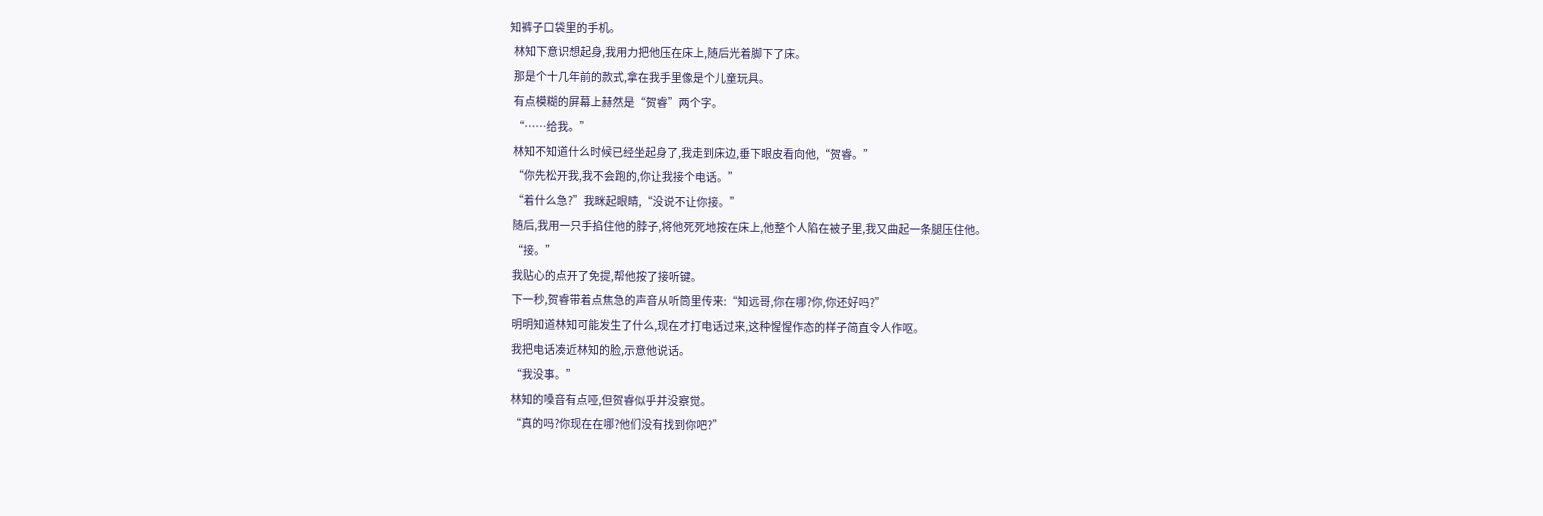知裤子口袋里的手机。
  林知下意识想起身,我用力把他压在床上,随后光着脚下了床。
  那是个十几年前的款式,拿在我手里像是个儿童玩具。
  有点模糊的屏幕上赫然是“贺睿”两个字。
  “……给我。”
  林知不知道什么时候已经坐起身了,我走到床边,垂下眼皮看向他,“贺睿。”
  “你先松开我,我不会跑的,你让我接个电话。”
  “着什么急?”我眯起眼睛,“没说不让你接。”
  随后,我用一只手掐住他的脖子,将他死死地按在床上,他整个人陷在被子里,我又曲起一条腿压住他。
  “接。”
  我贴心的点开了免提,帮他按了接听键。
  下一秒,贺睿带着点焦急的声音从听筒里传来:“知远哥,你在哪?你,你还好吗?”
  明明知道林知可能发生了什么,现在才打电话过来,这种惺惺作态的样子简直令人作呕。
  我把电话凑近林知的脸,示意他说话。
  “我没事。”
  林知的嗓音有点哑,但贺睿似乎并没察觉。
  “真的吗?你现在在哪?他们没有找到你吧?”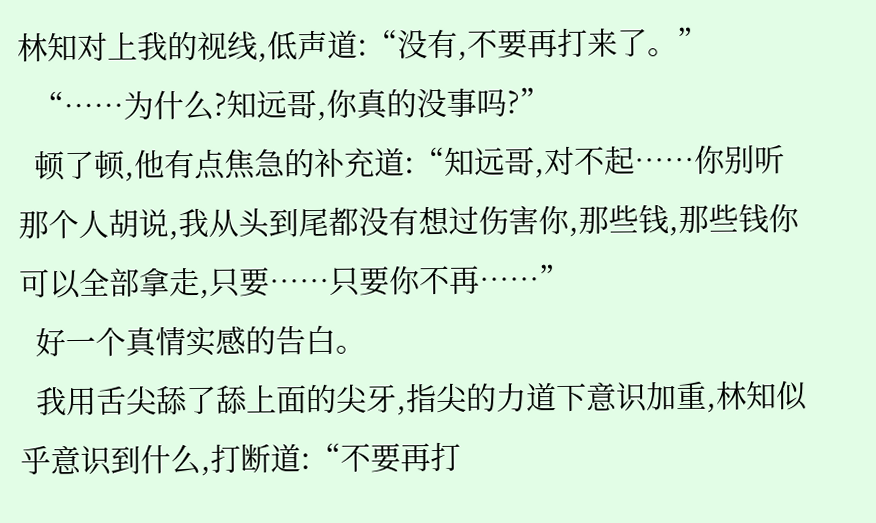林知对上我的视线,低声道:“没有,不要再打来了。”
  “……为什么?知远哥,你真的没事吗?”
  顿了顿,他有点焦急的补充道:“知远哥,对不起……你别听那个人胡说,我从头到尾都没有想过伤害你,那些钱,那些钱你可以全部拿走,只要……只要你不再……”
  好一个真情实感的告白。
  我用舌尖舔了舔上面的尖牙,指尖的力道下意识加重,林知似乎意识到什么,打断道:“不要再打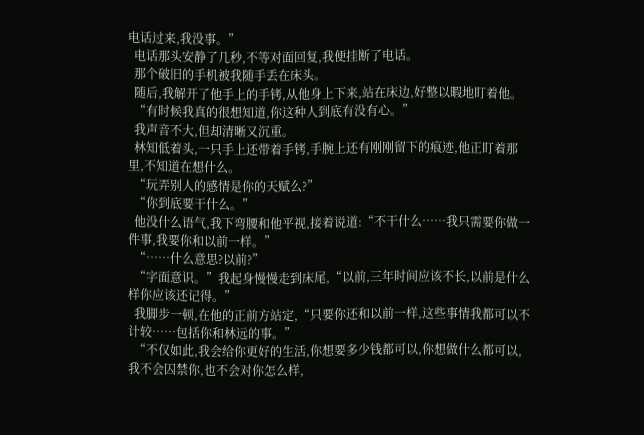电话过来,我没事。”
  电话那头安静了几秒,不等对面回复,我便挂断了电话。
  那个破旧的手机被我随手丢在床头。
  随后,我解开了他手上的手铐,从他身上下来,站在床边,好整以暇地盯着他。
  “有时候我真的很想知道,你这种人到底有没有心。”
  我声音不大,但却清晰又沉重。
  林知低着头,一只手上还带着手铐,手腕上还有刚刚留下的痕迹,他正盯着那里,不知道在想什么。
  “玩弄别人的感情是你的天赋么?”
  “你到底要干什么。”
  他没什么语气,我下弯腰和他平视,接着说道:“不干什么……我只需要你做一件事,我要你和以前一样。”
  “……什么意思?以前?”
  “字面意识。”我起身慢慢走到床尾,“以前,三年时间应该不长,以前是什么样你应该还记得。”
  我脚步一顿,在他的正前方站定,“只要你还和以前一样,这些事情我都可以不计较……包括你和林远的事。”
  “不仅如此,我会给你更好的生活,你想要多少钱都可以,你想做什么都可以,我不会囚禁你,也不会对你怎么样,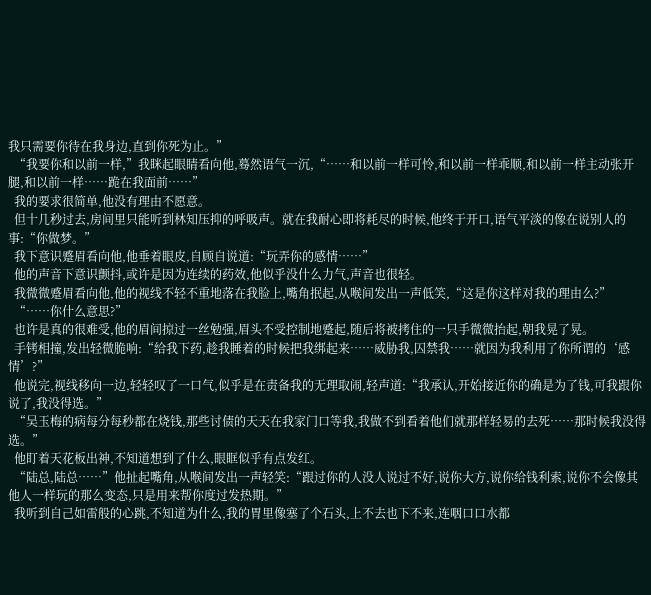我只需要你待在我身边,直到你死为止。”
  “我要你和以前一样,”我眯起眼睛看向他,蓦然语气一沉,“……和以前一样可怜,和以前一样乖顺,和以前一样主动张开腿,和以前一样……跪在我面前……”
  我的要求很简单,他没有理由不愿意。
  但十几秒过去,房间里只能听到林知压抑的呼吸声。就在我耐心即将耗尽的时候,他终于开口,语气平淡的像在说别人的事:“你做梦。”
  我下意识蹙眉看向他,他垂着眼皮,自顾自说道:“玩弄你的感情……”
  他的声音下意识颤抖,或许是因为连续的药效,他似乎没什么力气,声音也很轻。
  我微微蹙眉看向他,他的视线不轻不重地落在我脸上,嘴角抿起,从喉间发出一声低笑,“这是你这样对我的理由么?”
  “……你什么意思?”
  也许是真的很难受,他的眉间掠过一丝勉强,眉头不受控制地蹙起,随后将被拷住的一只手微微抬起,朝我晃了晃。
  手铐相撞,发出轻微脆响:“给我下药,趁我睡着的时候把我绑起来……威胁我,囚禁我……就因为我利用了你所谓的‘感情’?”
  他说完,视线移向一边,轻轻叹了一口气,似乎是在责备我的无理取闹,轻声道:“我承认,开始接近你的确是为了钱,可我跟你说了,我没得选。”
  “吴玉梅的病每分每秒都在烧钱,那些讨债的天天在我家门口等我,我做不到看着他们就那样轻易的去死……那时候我没得选。”
  他盯着天花板出神,不知道想到了什么,眼眶似乎有点发红。
  “陆总,陆总……”他扯起嘴角,从喉间发出一声轻笑:“跟过你的人没人说过不好,说你大方,说你给钱利索,说你不会像其他人一样玩的那么变态,只是用来帮你度过发热期。”
  我听到自己如雷般的心跳,不知道为什么,我的胃里像塞了个石头,上不去也下不来,连咽口口水都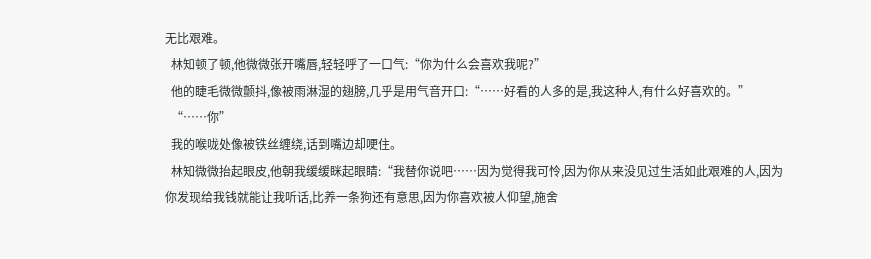无比艰难。
  林知顿了顿,他微微张开嘴唇,轻轻呼了一口气:“你为什么会喜欢我呢?”
  他的睫毛微微颤抖,像被雨淋湿的翅膀,几乎是用气音开口:“……好看的人多的是,我这种人,有什么好喜欢的。”
  “……你”
  我的喉咙处像被铁丝缠绕,话到嘴边却哽住。
  林知微微抬起眼皮,他朝我缓缓眯起眼睛:“我替你说吧……因为觉得我可怜,因为你从来没见过生活如此艰难的人,因为你发现给我钱就能让我听话,比养一条狗还有意思,因为你喜欢被人仰望,施舍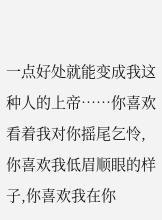一点好处就能变成我这种人的上帝……你喜欢看着我对你摇尾乞怜,你喜欢我低眉顺眼的样子,你喜欢我在你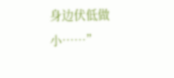身边伏低做小……”